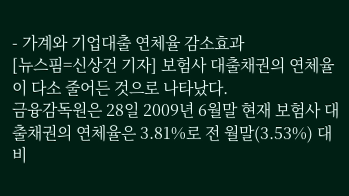- 가계와 기업대출 연체율 감소효과
[뉴스핌=신상건 기자] 보험사 대출채권의 연체율이 다소 줄어든 것으로 나타났다.
금융감독원은 28일 2009년 6월말 현재 보험사 대출채권의 연체율은 3.81%로 전 월말(3.53%) 대비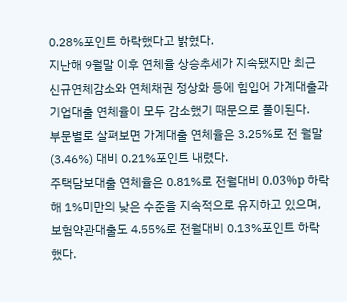0.28%포인트 하락했다고 밝혔다.
지난해 9월말 이후 연체율 상승추세가 지속됐지만 최근 신규연체감소와 연체채권 정상화 등에 힘입어 가계대출과 기업대출 연체율이 모두 감소했기 때문으로 풀이된다.
부문별로 살펴보면 가계대출 연체율은 3.25%로 전 월말(3.46%) 대비 0.21%포인트 내렸다.
주택담보대출 연체율은 0.81%로 전월대비 0.03%p 하락해 1%미만의 낮은 수준을 지속적으로 유지하고 있으며, 보험약관대출도 4.55%로 전월대비 0.13%포인트 하락했다.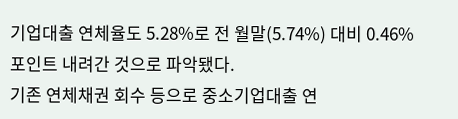기업대출 연체율도 5.28%로 전 월말(5.74%) 대비 0.46%포인트 내려간 것으로 파악됐다.
기존 연체채권 회수 등으로 중소기업대출 연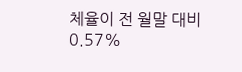체율이 전 월말 대비 0.57%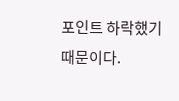포인트 하락했기 때문이다.